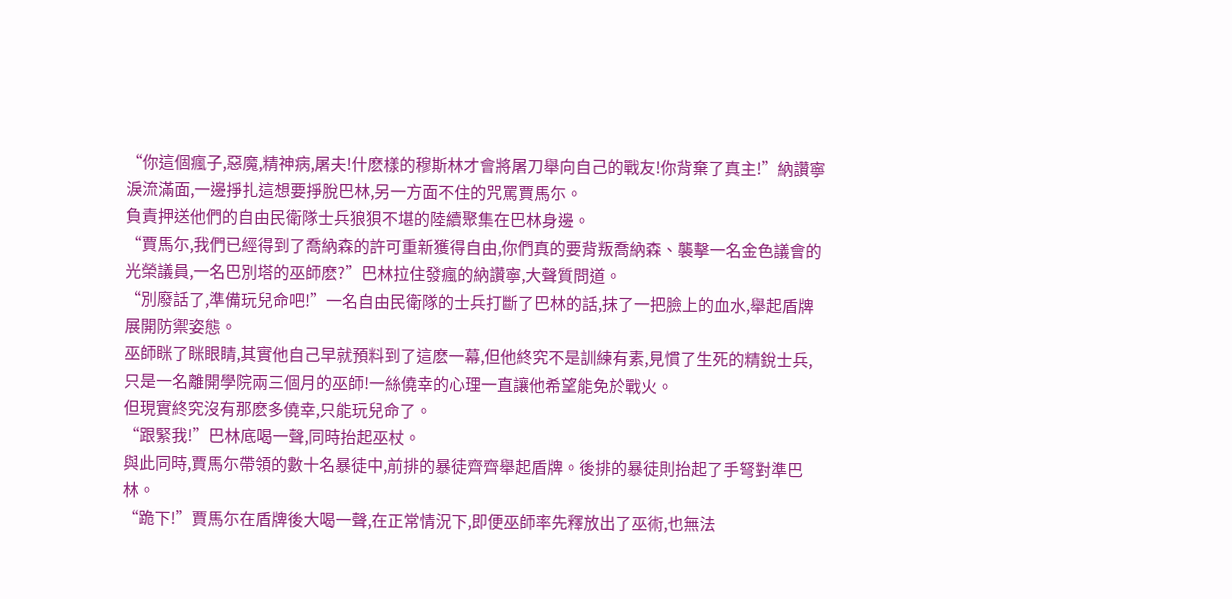“你這個瘋子,惡魔,精神病,屠夫!什麽樣的穆斯林才會將屠刀舉向自己的戰友!你背棄了真主!”納讚寧淚流滿面,一邊掙扎這想要掙脫巴林,另一方面不住的咒罵賈馬尓。
負責押送他們的自由民衛隊士兵狼狽不堪的陸續聚集在巴林身邊。
“賈馬尓,我們已經得到了喬納森的許可重新獲得自由,你們真的要背叛喬納森、襲擊一名金色議會的光榮議員,一名巴別塔的巫師麽?”巴林拉住發瘋的納讚寧,大聲質問道。
“別廢話了,準備玩兒命吧!”一名自由民衛隊的士兵打斷了巴林的話,抹了一把臉上的血水,舉起盾牌展開防禦姿態。
巫師眯了眯眼睛,其實他自己早就預料到了這麽一幕,但他終究不是訓練有素,見慣了生死的精銳士兵,只是一名離開學院兩三個月的巫師!一絲僥幸的心理一直讓他希望能免於戰火。
但現實終究沒有那麽多僥幸,只能玩兒命了。
“跟緊我!”巴林底喝一聲,同時抬起巫杖。
與此同時,賈馬尓帶領的數十名暴徒中,前排的暴徒齊齊舉起盾牌。後排的暴徒則抬起了手弩對準巴林。
“跪下!”賈馬尓在盾牌後大喝一聲,在正常情況下,即便巫師率先釋放出了巫術,也無法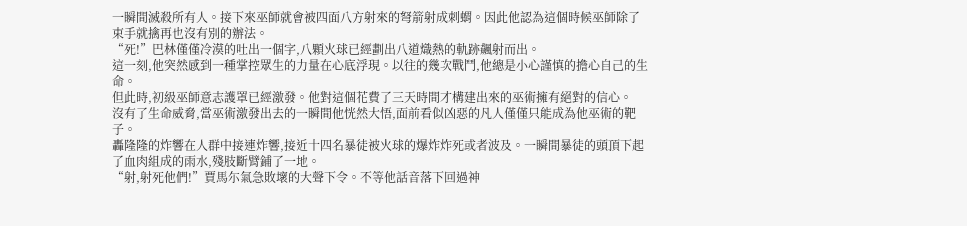一瞬間滅殺所有人。接下來巫師就會被四面八方射來的弩箭射成刺蝟。因此他認為這個時候巫師除了束手就擒再也沒有別的辦法。
“死!”巴林僅僅冷漠的吐出一個字,八顆火球已經劃出八道熾熱的軌跡飆射而出。
這一刻,他突然感到一種掌控眾生的力量在心底浮現。以往的幾次戰鬥,他總是小心謹慎的擔心自己的生命。
但此時,初級巫師意志護罩已經激發。他對這個花費了三天時間才構建出來的巫術擁有絕對的信心。
沒有了生命威脅,當巫術激發出去的一瞬間他恍然大悟,面前看似凶惡的凡人僅僅只能成為他巫術的靶子。
轟隆隆的炸響在人群中接連炸響,接近十四名暴徒被火球的爆炸炸死或者波及。一瞬間暴徒的頭頂下起了血肉組成的雨水,殘肢斷臂鋪了一地。
“射,射死他們!”賈馬尓氣急敗壞的大聲下令。不等他話音落下回過神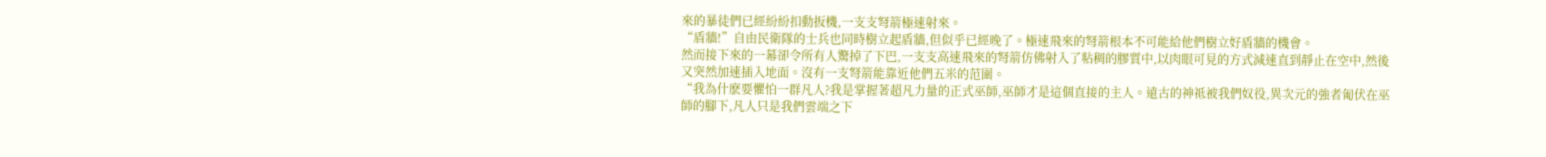來的暴徒們已經紛紛扣動扳機,一支支弩箭極速射來。
“盾牆!”自由民衛隊的士兵也同時樹立起盾牆,但似乎已經晚了。極速飛來的弩箭根本不可能給他們樹立好盾牆的機會。
然而接下來的一幕卻令所有人驚掉了下巴,一支支高速飛來的弩箭仿佛射入了粘稠的膠質中,以肉眼可見的方式減速直到靜止在空中,然後又突然加速插入地面。沒有一支弩箭能靠近他們五米的范圍。
“我為什麽要懼怕一群凡人?我是掌握著超凡力量的正式巫師,巫師才是這個直接的主人。遠古的神祗被我們奴役,異次元的強者匍伏在巫師的腳下,凡人只是我們雲端之下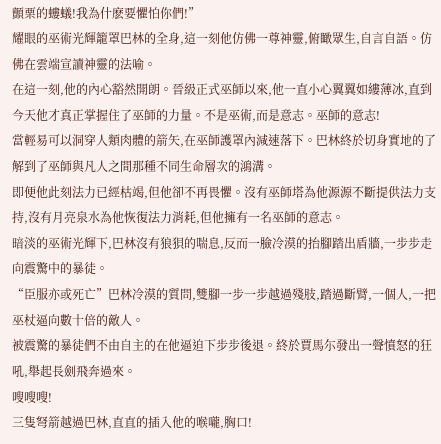顫栗的螻蟻!我為什麽要懼怕你們!”
耀眼的巫術光輝籠罩巴林的全身,這一刻他仿佛一尊神靈,俯瞰眾生,自言自語。仿佛在雲端宣讀神靈的法喻。
在這一刻,他的內心豁然開朗。晉級正式巫師以來,他一直小心翼翼如縷薄冰,直到今天他才真正掌握住了巫師的力量。不是巫術,而是意志。巫師的意志!
當輕易可以洞穿人類肉體的箭矢,在巫師護罩內減速落下。巴林終於切身實地的了解到了巫師與凡人之間那種不同生命層次的鴻溝。
即便他此刻法力已經枯竭,但他卻不再畏懼。沒有巫師塔為他源源不斷提供法力支持,沒有月亮泉水為他恢復法力消耗,但他擁有一名巫師的意志。
暗淡的巫術光輝下,巴林沒有狼狽的喘息,反而一臉冷漠的抬腳踏出盾牆,一步步走向震驚中的暴徒。
“臣服亦或死亡”巴林冷漠的質問,雙腳一步一步越過殘肢,踏過斷臂,一個人,一把巫杖逼向數十倍的敵人。
被震驚的暴徒們不由自主的在他逼迫下步步後退。終於賈馬尓發出一聲憤怒的狂吼,舉起長劍飛奔過來。
嗖嗖嗖!
三隻弩箭越過巴林,直直的插入他的喉嚨,胸口!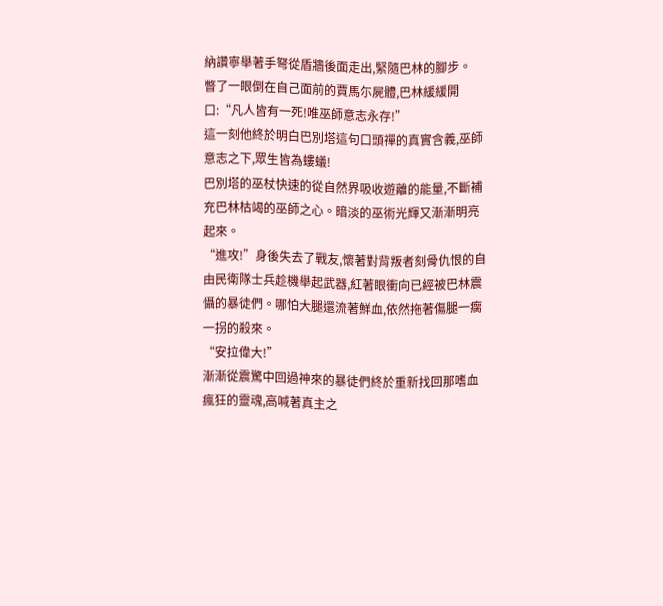納讚寧舉著手弩從盾牆後面走出,緊隨巴林的腳步。
瞥了一眼倒在自己面前的賈馬尓屍體,巴林緩緩開口:“凡人皆有一死!唯巫師意志永存!”
這一刻他終於明白巴別塔這句口頭禪的真實含義,巫師意志之下,眾生皆為螻蟻!
巴別塔的巫杖快速的從自然界吸收遊離的能量,不斷補充巴林枯竭的巫師之心。暗淡的巫術光輝又漸漸明亮起來。
“進攻!”身後失去了戰友,懷著對背叛者刻骨仇恨的自由民衛隊士兵趁機舉起武器,紅著眼衝向已經被巴林震懾的暴徒們。哪怕大腿還流著鮮血,依然拖著傷腿一瘸一拐的殺來。
“安拉偉大!”
漸漸從震驚中回過神來的暴徒們終於重新找回那嗜血瘋狂的靈魂,高喊著真主之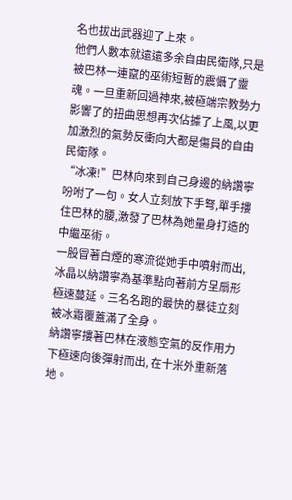名也拔出武器迎了上來。
他們人數本就遠遠多余自由民衛隊,只是被巴林一連竄的巫術短暫的震懾了靈魂。一旦重新回過神來,被極端宗教勢力影響了的扭曲思想再次佔據了上風,以更加激烈的氣勢反衝向大都是傷員的自由民衛隊。
“冰凍!”巴林向來到自己身邊的納讚寧吩咐了一句。女人立刻放下手弩,單手摟住巴林的腰,激發了巴林為她量身打造的中繼巫術。
一股冒著白煙的寒流從她手中噴射而出,冰晶以納讚寧為基準點向著前方呈扇形極速蔓延。三名名跑的最快的暴徒立刻被冰霜覆蓋滿了全身。
納讚寧摟著巴林在液態空氣的反作用力下極速向後彈射而出, 在十米外重新落地。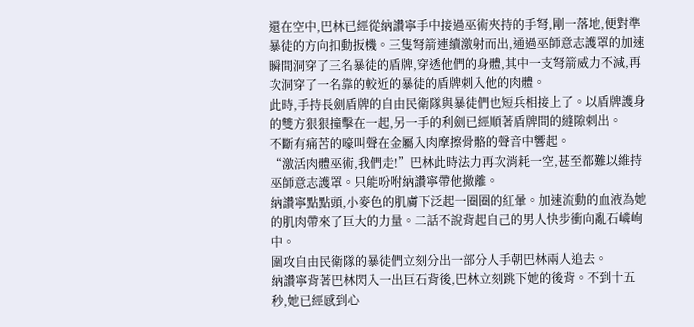還在空中,巴林已經從納讚寧手中接過巫術夾持的手弩,剛一落地,便對準暴徒的方向扣動扳機。三隻弩箭連續激射而出,通過巫師意志護罩的加速瞬間洞穿了三名暴徒的盾牌,穿透他們的身體,其中一支弩箭威力不減,再次洞穿了一名靠的較近的暴徒的盾牌刺入他的肉體。
此時,手持長劍盾牌的自由民衛隊與暴徒們也短兵相接上了。以盾牌護身的雙方狠狠撞擊在一起,另一手的利劍已經順著盾牌間的縫隙刺出。
不斷有痛苦的嚎叫聲在金屬入肉摩擦骨骼的聲音中響起。
“激活肉體巫術,我們走!”巴林此時法力再次消耗一空,甚至都難以維持巫師意志護罩。只能吩咐納讚寧帶他撤離。
納讚寧點點頭,小麥色的肌膚下泛起一圈圈的紅暈。加速流動的血液為她的肌肉帶來了巨大的力量。二話不說背起自己的男人快步衝向亂石嶙峋中。
圍攻自由民衛隊的暴徒們立刻分出一部分人手朝巴林兩人追去。
納讚寧背著巴林閃入一出巨石背後,巴林立刻跳下她的後背。不到十五秒,她已經感到心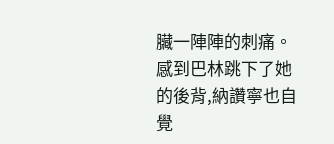臟一陣陣的刺痛。
感到巴林跳下了她的後背,納讚寧也自覺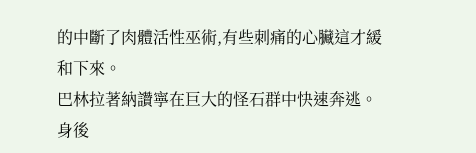的中斷了肉體活性巫術,有些刺痛的心臟這才緩和下來。
巴林拉著納讚寧在巨大的怪石群中快速奔逃。身後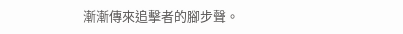漸漸傳來追擊者的腳步聲。